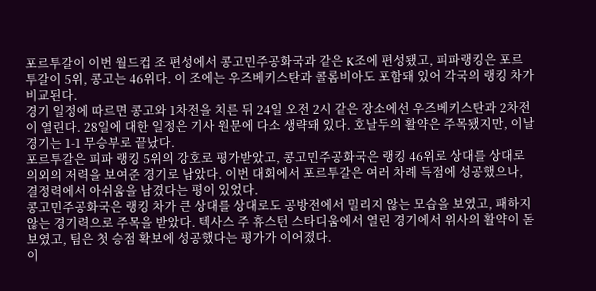포르투갈이 이번 월드컵 조 편성에서 콩고민주공화국과 같은 K조에 편성됐고, 피파랭킹은 포르투갈이 5위, 콩고는 46위다. 이 조에는 우즈베키스탄과 콜롬비아도 포함돼 있어 각국의 랭킹 차가 비교된다.
경기 일정에 따르면 콩고와 1차전을 치른 뒤 24일 오전 2시 같은 장소에선 우즈베키스탄과 2차전이 열린다. 28일에 대한 일정은 기사 원문에 다소 생략돼 있다. 호날두의 활약은 주목됐지만, 이날 경기는 1-1 무승부로 끝났다.
포르투갈은 피파 랭킹 5위의 강호로 평가받았고, 콩고민주공화국은 랭킹 46위로 상대를 상대로 의외의 저력을 보여준 경기로 남았다. 이번 대회에서 포르투갈은 여러 차례 득점에 성공했으나, 결정력에서 아쉬움을 남겼다는 평이 있었다.
콩고민주공화국은 랭킹 차가 큰 상대를 상대로도 공방전에서 밀리지 않는 모습을 보였고, 패하지 않는 경기력으로 주목을 받았다. 텍사스 주 휴스턴 스타디움에서 열린 경기에서 위사의 활약이 돋보였고, 팀은 첫 승점 확보에 성공했다는 평가가 이어졌다.
이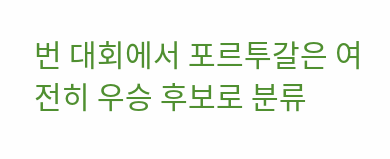번 대회에서 포르투갈은 여전히 우승 후보로 분류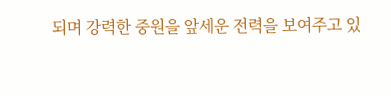되며 강력한 중원을 앞세운 전력을 보여주고 있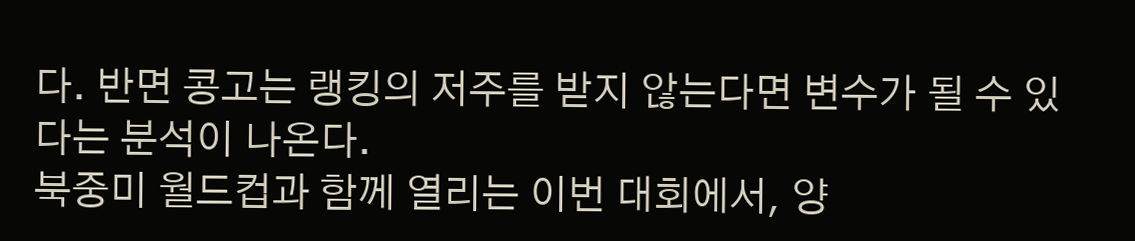다. 반면 콩고는 랭킹의 저주를 받지 않는다면 변수가 될 수 있다는 분석이 나온다.
북중미 월드컵과 함께 열리는 이번 대회에서, 양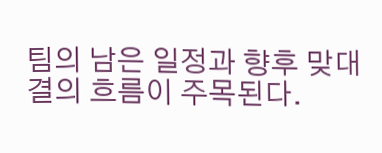팀의 남은 일정과 향후 맞대결의 흐름이 주목된다.